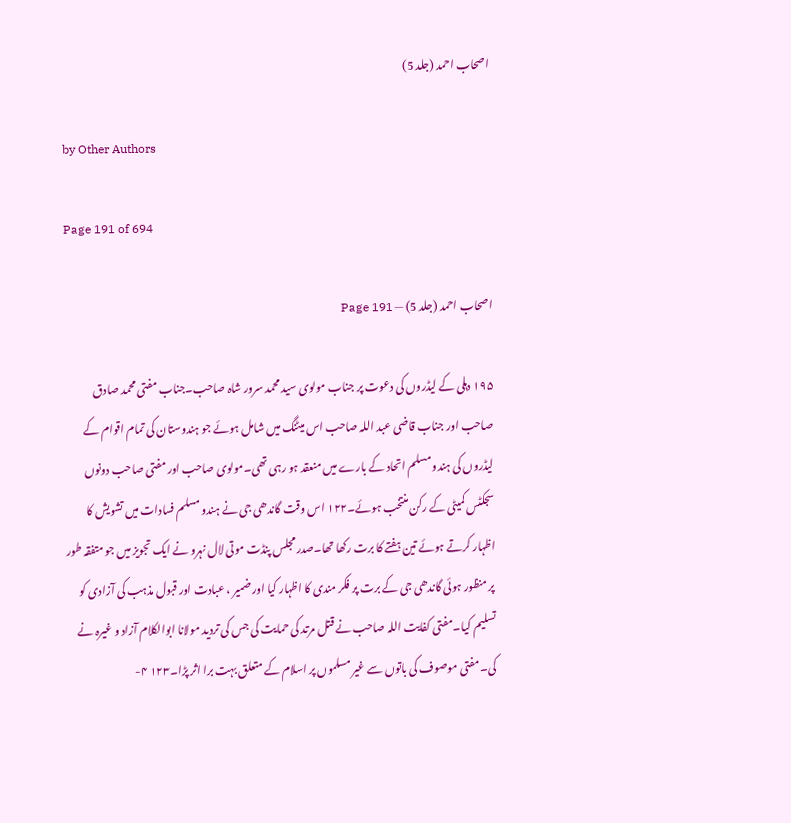اصحاب احمد (جلد 5)

by Other Authors

Page 191 of 694

اصحاب احمد (جلد 5) — Page 191

۱۹۵ دہلی کے لیڈروں کی دعوت پر جناب مولوی سید محمد سرور شاہ صاحب۔جناب مفتی محمد صادق صاحب اور جناب قاضی عبد اللہ صاحب اس میٹنگ میں شامل ہوئے جو ہندوستان کی تمام اقوام کے لیڈروں کی ہندو مسلم اتحاد کے بارے میں منعقد ہو رہی تھی۔مولوی صاحب اور مفتی صاحب دونوں سجکٹس کمیٹی کے رکن منتخب ہوئے۔۱۲۲ اس وقت گاندھی جی نے ہندو مسلم فسادات میں تشویش کا اظہار کرتے ہوئے تین ہفتے کا برت رکھا تھا۔صدر مجلس پنڈت موتی لال نہرو نے ایک تجویز میں جو متفقہ طور پر منظور ہوئی گاندھی جی کے برت پر فکر مندی کا اظہار کیا اور ضمیر ، عبادت اور قبول مذہب کی آزادی کو تسلیم کیا۔مفتی کفایت اللہ صاحب نے قتل مرتد کی حمایت کی جس کی تردید مولانا ابوالکلام آزاد و غیرہ نے کی۔مفتی موصوف کی باتوں سے غیر مسلموں پر اسلام کے متعلق بہت برا اثر پڑا۔۱۲۳ ۴-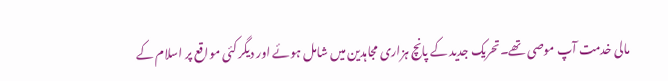مالی خدمت آپ موصی تھے۔تحریک جدید کے پانچ ہزاری مجاہدین میں شامل ہوئے اور دیگر کئی مواقع پر اسلام کے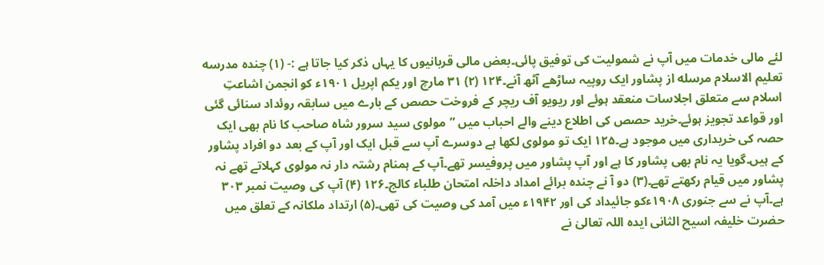لئے مالی خدمات میں آپ نے شمولیت کی توفیق پائی۔بعض مالی قربانیوں کا یہاں ذکر کیا جاتا ہے :- (۱) چنده مدرسه تعلیم الاسلام مرسله از پشاور ایک روپیہ ساڑھے آٹھ آنے۔۱۲۴ (۲) ۳۱ مارچ اور یکم اپریل ۱۹۰۱ء کو انجمن اشاعتِ اسلام سے متعلق اجلاسات منعقد ہوئے اور ریویو آف ریچر کے فروخت حصص کے بارے میں سابقہ روئداد سنائی گئی اور قواعد تجویز ہوئے۔خرید حصص کی اطلاع دینے والے احباب میں ”مولوی سید سرور شاہ صاحب کا نام بھی ایک حصہ کی خریداری میں موجود ہے۔۱۲۵ ایک تو مولوی لکھا ہے دوسرے آپ سے قبل ایک اور آپ کے بعد دو افراد پشاور کے ہیں۔گویا یہ نام بھی پشاور کا ہے اور آپ پشاور میں پروفیسر تھے۔آپ کے ہمنام رشتہ دار نہ مولوی کہلاتے تھے نہ پشاور میں قیام رکھتے تھے۔(۳) دو آ نے چندہ برائے امداد داخلہ امتحان طلباء کالج۔۱۲۶ (۴) آپ کی وصیت نمبر ۳۰۳ ہے۔آپ نے سے جنوری ۱۹۰۸ءکو جائیداد کی اور ۱۹۴۲ء میں آمد کی وصیت کی تھی۔(۵) ارتداد ملکانہ کے تعلق میں حضرت خلیفہ اسیح الثانی ایدہ اللہ تعالیٰ نے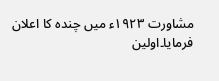مشاورت ۱۹۲۳ء میں چندہ کا اعلان فرمایا۔اولین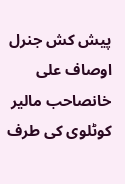پیش کش جنرل اوصاف علی خانصاحب مالیر کوٹلوی کی طرف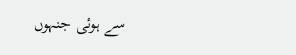سے ہوئی جنہوں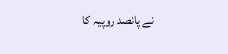نے پانصد روپیہ کا